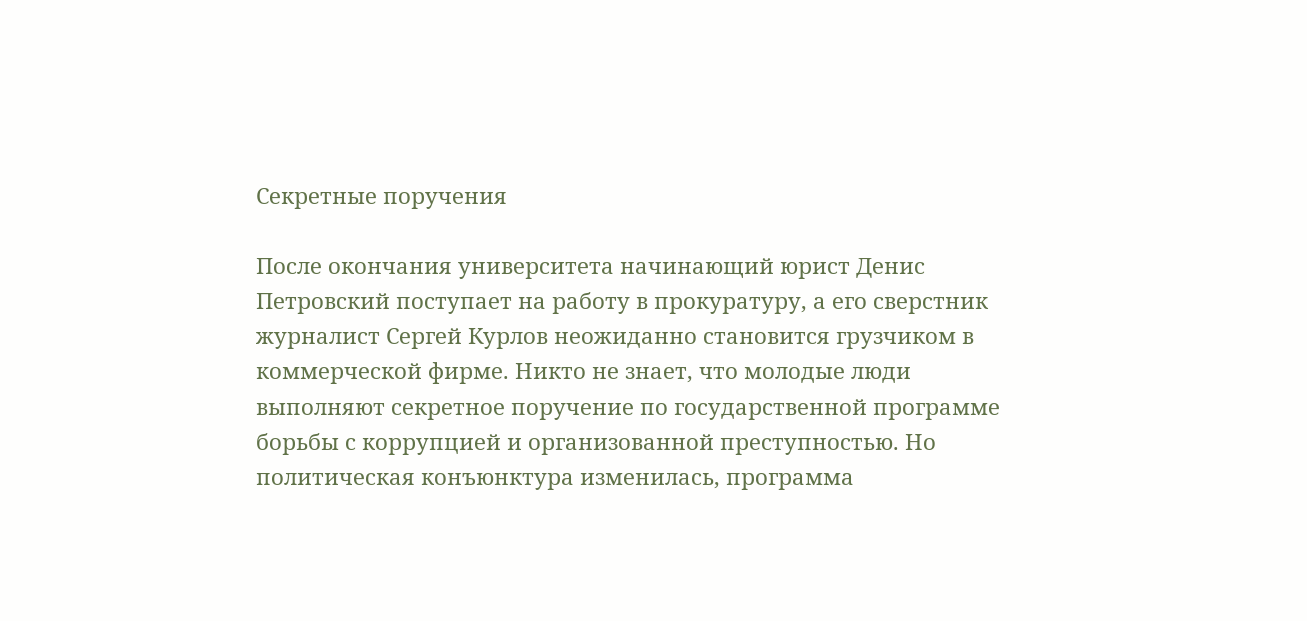Секретные поручения

После окончания университета начинающий юрист Денис Петровский поступает на работу в прокуратуру, а его сверстник журналист Сергей Курлов неожиданно становится грузчиком в коммерческой фирме. Никто не знает, что молодые люди выполняют секретное поручение по государственной программе борьбы с коррупцией и организованной преступностью. Но политическая конъюнктура изменилась, программа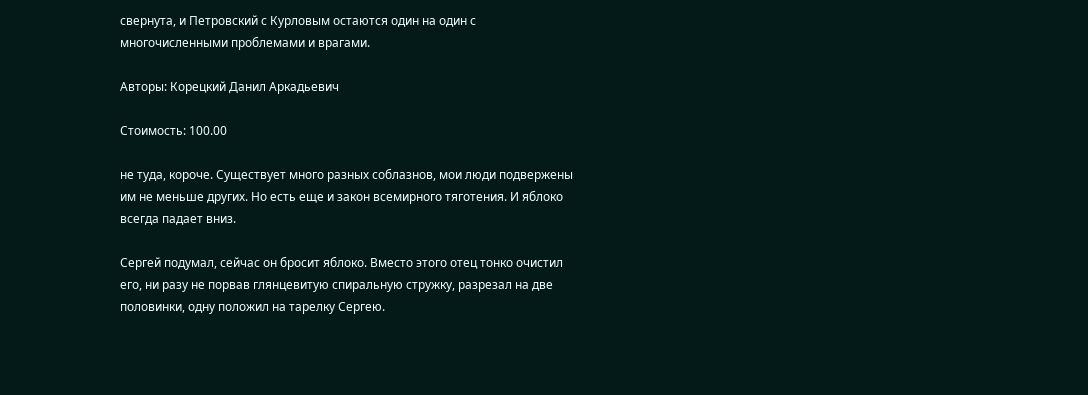свернута, и Петровский с Курловым остаются один на один с многочисленными проблемами и врагами.

Авторы: Корецкий Данил Аркадьевич

Стоимость: 100.00

не туда, короче. Существует много разных соблазнов, мои люди подвержены им не меньше других. Но есть еще и закон всемирного тяготения. И яблоко всегда падает вниз.

Сергей подумал, сейчас он бросит яблоко. Вместо этого отец тонко очистил его, ни разу не порвав глянцевитую спиральную стружку, разрезал на две половинки, одну положил на тарелку Сергею.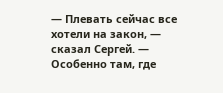— Плевать сейчас все хотели на закон, — сказал Сергей. — Особенно там, где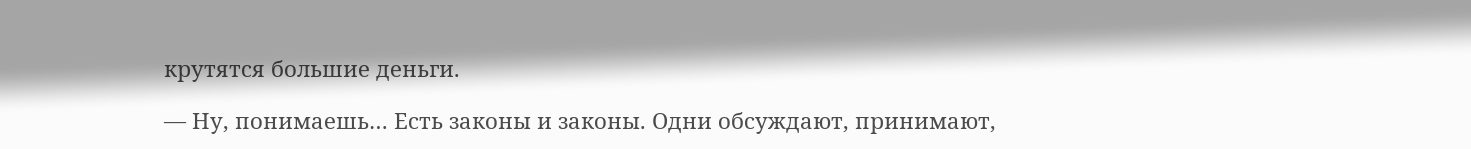крутятся большие деньги.

— Ну, понимаешь… Есть законы и законы. Одни обсуждают, принимают,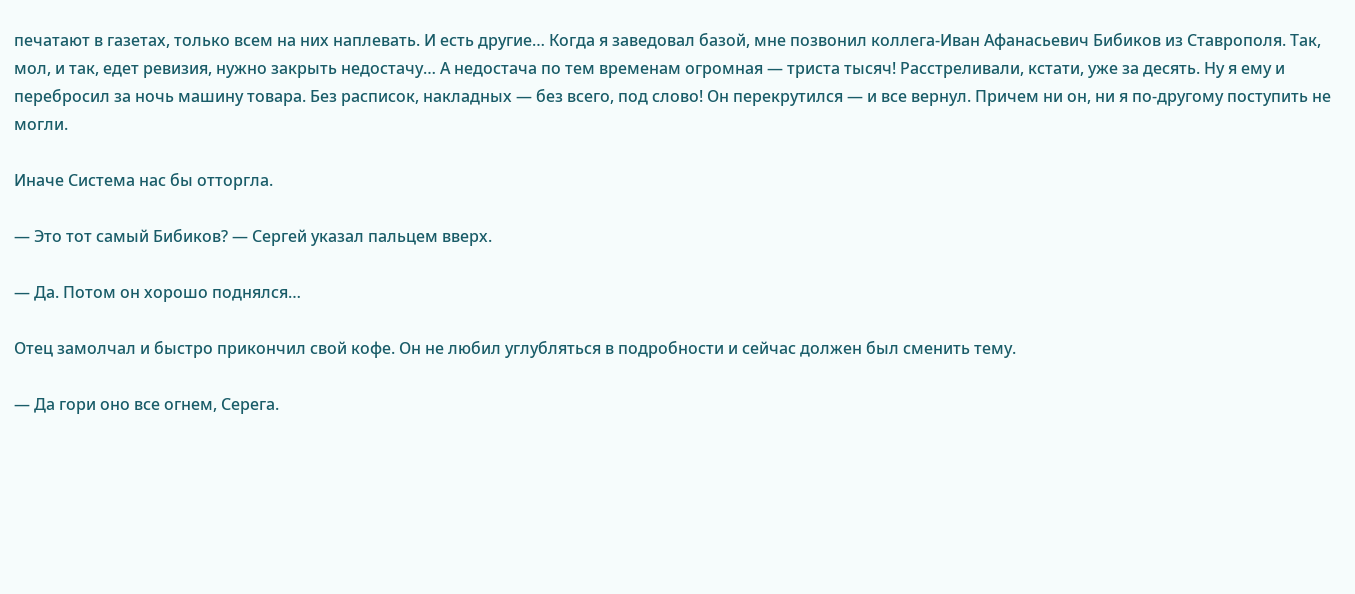печатают в газетах, только всем на них наплевать. И есть другие… Когда я заведовал базой, мне позвонил коллега-Иван Афанасьевич Бибиков из Ставрополя. Так, мол, и так, едет ревизия, нужно закрыть недостачу… А недостача по тем временам огромная — триста тысяч! Расстреливали, кстати, уже за десять. Ну я ему и перебросил за ночь машину товара. Без расписок, накладных — без всего, под слово! Он перекрутился — и все вернул. Причем ни он, ни я по-другому поступить не могли.

Иначе Система нас бы отторгла.

— Это тот самый Бибиков? — Сергей указал пальцем вверх.

— Да. Потом он хорошо поднялся…

Отец замолчал и быстро прикончил свой кофе. Он не любил углубляться в подробности и сейчас должен был сменить тему.

— Да гори оно все огнем, Серега.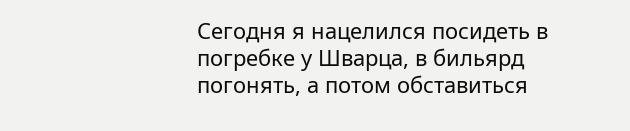Сегодня я нацелился посидеть в погребке у Шварца, в бильярд погонять, а потом обставиться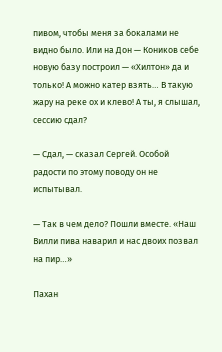пивом, чтобы меня за бокалами не видно было. Или на Дон — Коников себе новую базу построил — «Хилтон» да и только! А можно катер взять… В такую жару на реке ох и клево! А ты, я слышал, сессию сдал?

— Сдал, — сказал Сергей. Особой радости по этому поводу он не испытывал.

— Так в чем дело? Пошли вместе. «Наш Вилли пива наварил и нас двоих позвал на пир…»

Пахан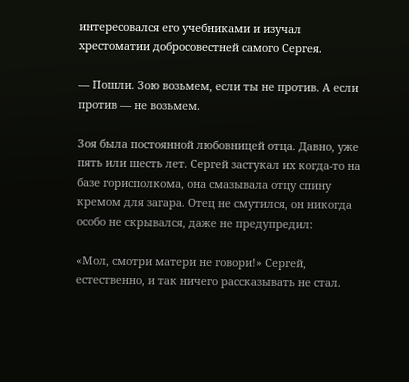интересовался его учебниками и изучал хрестоматии добросовестней самого Сергея.

— Пошли. Зою возьмем, если ты не против. А если против — не возьмем.

Зоя была постоянной любовницей отца. Давно, уже пять или шесть лет. Сергей застукал их когда-то на базе горисполкома, она смазывала отцу спину кремом для загара. Отец не смутился, он никогда особо не скрывался, даже не предупредил:

«Мол, смотри матери не говори!» Сергей, естественно, и так ничего рассказывать не стал.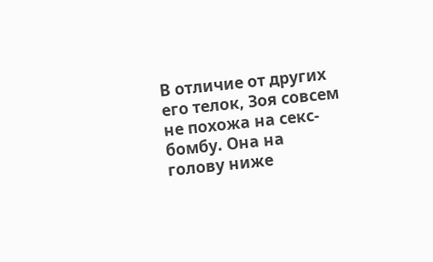В отличие от других его телок, Зоя совсем не похожа на секс-бомбу. Она на голову ниже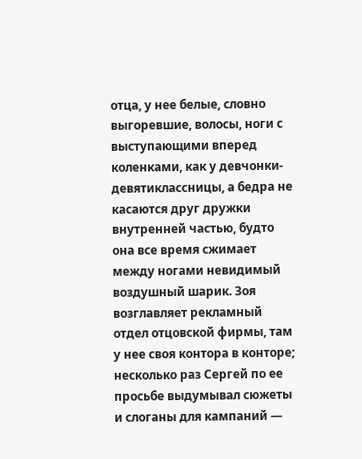отца, у нее белые, словно выгоревшие, волосы, ноги с выступающими вперед коленками, как у девчонки-девятиклассницы, а бедра не касаются друг дружки внутренней частью, будто она все время сжимает между ногами невидимый воздушный шарик. Зоя возглавляет рекламный отдел отцовской фирмы, там у нее своя контора в конторе; несколько раз Сергей по ее просьбе выдумывал сюжеты и слоганы для кампаний —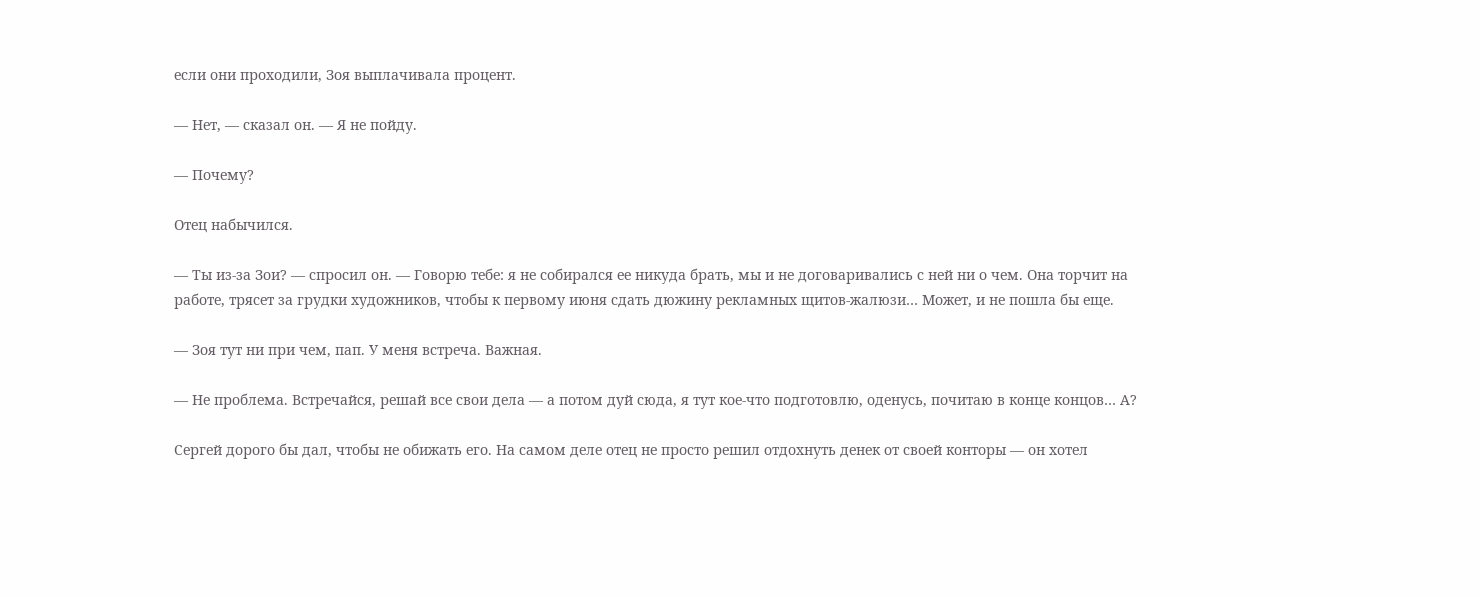если они проходили, Зоя выплачивала процент.

— Нет, — сказал он. — Я не пойду.

— Почему?

Отец набычился.

— Ты из-за Зои? — спросил он. — Говорю тебе: я не собирался ее никуда брать, мы и не договаривались с ней ни о чем. Она торчит на работе, трясет за грудки художников, чтобы к первому июня сдать дюжину рекламных щитов-жалюзи… Может, и не пошла бы еще.

— Зоя тут ни при чем, пап. У меня встреча. Важная.

— Не проблема. Встречайся, решай все свои дела — а потом дуй сюда, я тут кое-что подготовлю, оденусь, почитаю в конце концов… А?

Сергей дорого бы дал, чтобы не обижать его. На самом деле отец не просто решил отдохнуть денек от своей конторы — он хотел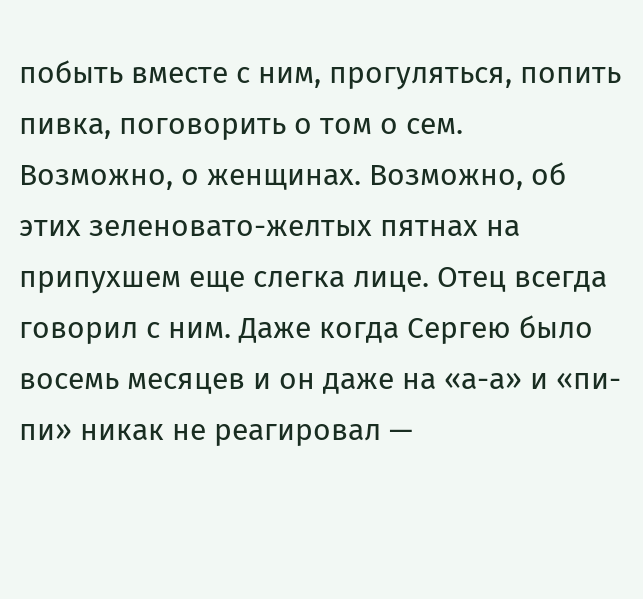побыть вместе с ним, прогуляться, попить пивка, поговорить о том о сем. Возможно, о женщинах. Возможно, об этих зеленовато-желтых пятнах на припухшем еще слегка лице. Отец всегда говорил с ним. Даже когда Сергею было восемь месяцев и он даже на «а-а» и «пи-пи» никак не реагировал —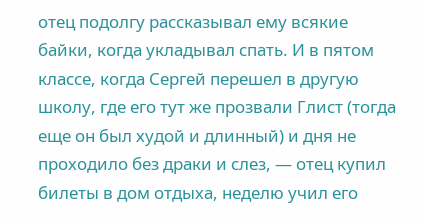отец подолгу рассказывал ему всякие байки, когда укладывал спать. И в пятом классе, когда Сергей перешел в другую школу, где его тут же прозвали Глист (тогда еще он был худой и длинный) и дня не проходило без драки и слез, — отец купил билеты в дом отдыха, неделю учил его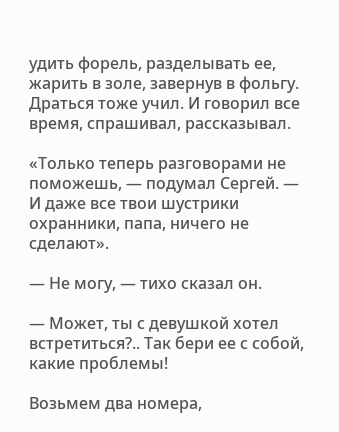удить форель, разделывать ее, жарить в золе, завернув в фольгу. Драться тоже учил. И говорил все время, спрашивал, рассказывал.

«Только теперь разговорами не поможешь, — подумал Сергей. — И даже все твои шустрики охранники, папа, ничего не сделают».

— Не могу, — тихо сказал он.

— Может, ты с девушкой хотел встретиться?.. Так бери ее с собой, какие проблемы!

Возьмем два номера,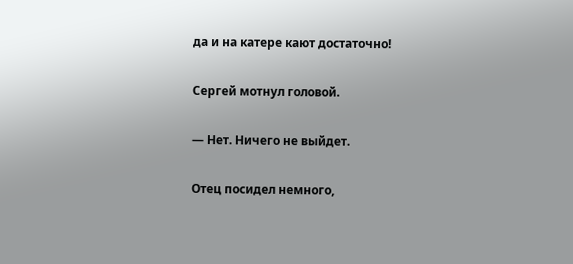да и на катере кают достаточно!

Сергей мотнул головой.

— Нет. Ничего не выйдет.

Отец посидел немного,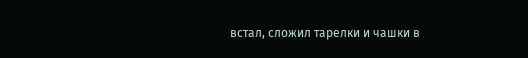встал, сложил тарелки и чашки в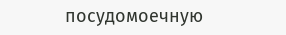посудомоечную